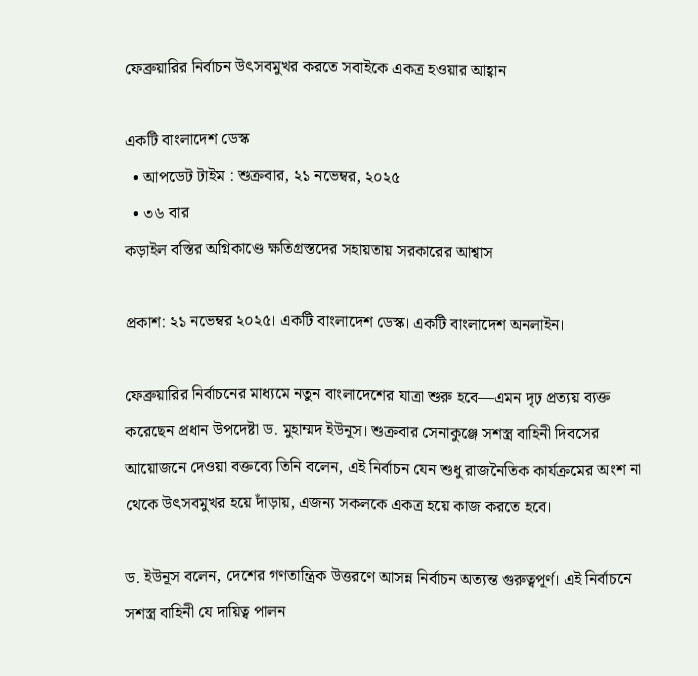ফেব্রুয়ারির নির্বাচন উৎসবমুখর করতে সবাইকে একত্র হওয়ার আহ্বান

একটি বাংলাদেশ ডেস্ক
  • আপডেট টাইম : শুক্রবার, ২১ নভেম্বর, ২০২৫
  • ৩৬ বার
কড়াইল বস্তির অগ্নিকাণ্ডে ক্ষতিগ্রস্তদের সহায়তায় সরকারের আশ্বাস

প্রকাশ: ২১ নভেম্বর ২০২৫। একটি বাংলাদেশ ডেস্ক। একটি বাংলাদেশ অনলাইন।

ফেব্রুয়ারির নির্বাচনের মাধ্যমে নতুন বাংলাদেশের যাত্রা শুরু হবে—এমন দৃঢ় প্রত্যয় ব্যক্ত করেছেন প্রধান উপদেষ্টা ড. মুহাম্মদ ইউনূস। শুক্রবার সেনাকুঞ্জে সশস্ত্র বাহিনী দিবসের আয়োজনে দেওয়া বক্তব্যে তিনি বলেন, এই নির্বাচন যেন শুধু রাজনৈতিক কার্যক্রমের অংশ না থেকে উৎসবমুখর হয়ে দাঁড়ায়, এজন্য সকলকে একত্র হয়ে কাজ করতে হবে।

ড. ইউনূস বলেন, দেশের গণতান্ত্রিক উত্তরণে আসন্ন নির্বাচন অত্যন্ত গুরুত্বপূর্ণ। এই নির্বাচনে সশস্ত্র বাহিনী যে দায়িত্ব পালন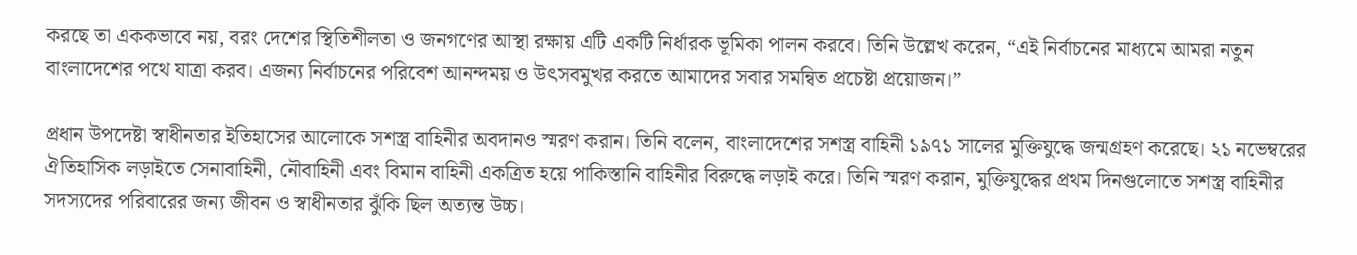করছে তা এককভাবে নয়, বরং দেশের স্থিতিশীলতা ও জনগণের আস্থা রক্ষায় এটি একটি নির্ধারক ভূমিকা পালন করবে। তিনি উল্লেখ করেন, “এই নির্বাচনের মাধ্যমে আমরা নতুন বাংলাদেশের পথে যাত্রা করব। এজন্য নির্বাচনের পরিবেশ আনন্দময় ও উৎসবমুখর করতে আমাদের সবার সমন্বিত প্রচেষ্টা প্রয়োজন।”

প্রধান উপদেষ্টা স্বাধীনতার ইতিহাসের আলোকে সশস্ত্র বাহিনীর অবদানও স্মরণ করান। তিনি বলেন, বাংলাদেশের সশস্ত্র বাহিনী ১৯৭১ সালের মুক্তিযুদ্ধে জন্মগ্রহণ করেছে। ২১ নভেম্বরের ঐতিহাসিক লড়াইতে সেনাবাহিনী, নৌবাহিনী এবং বিমান বাহিনী একত্রিত হয়ে পাকিস্তানি বাহিনীর বিরুদ্ধে লড়াই করে। তিনি স্মরণ করান, মুক্তিযুদ্ধের প্রথম দিনগুলোতে সশস্ত্র বাহিনীর সদস্যদের পরিবারের জন্য জীবন ও স্বাধীনতার ঝুঁকি ছিল অত্যন্ত উচ্চ।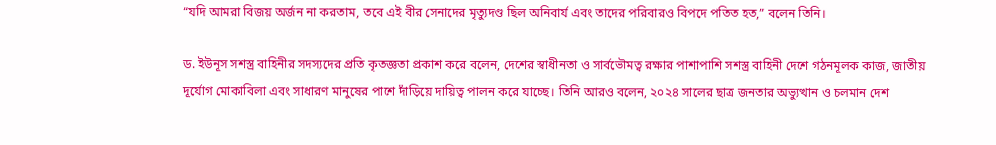“যদি আমরা বিজয় অর্জন না করতাম, তবে এই বীর সেনাদের মৃত্যুদণ্ড ছিল অনিবার্য এবং তাদের পরিবারও বিপদে পতিত হত,” বলেন তিনি।

ড. ইউনূস সশস্ত্র বাহিনীর সদস্যদের প্রতি কৃতজ্ঞতা প্রকাশ করে বলেন, দেশের স্বাধীনতা ও সার্বভৌমত্ব রক্ষার পাশাপাশি সশস্ত্র বাহিনী দেশে গঠনমূলক কাজ, জাতীয় দূর্যোগ মোকাবিলা এবং সাধারণ মানুষের পাশে দাঁড়িয়ে দায়িত্ব পালন করে যাচ্ছে। তিনি আরও বলেন, ২০২৪ সালের ছাত্র জনতার অভ্যুত্থান ও চলমান দেশ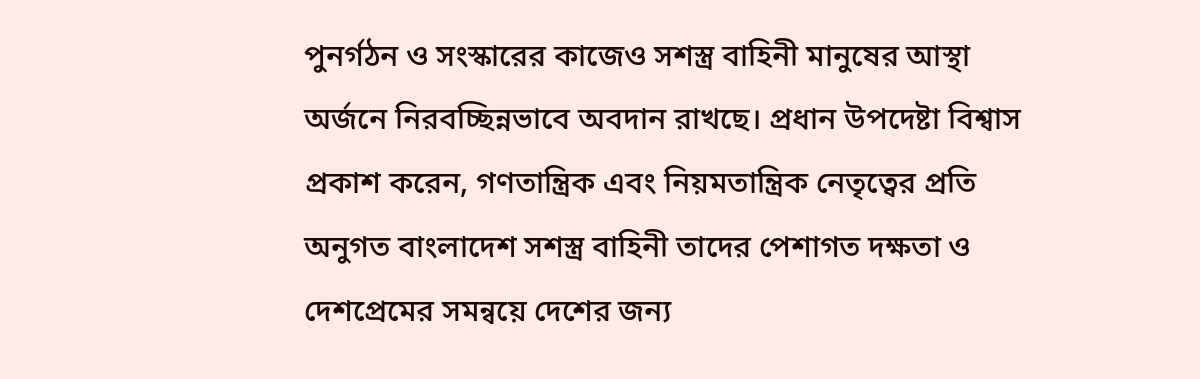পুনর্গঠন ও সংস্কারের কাজেও সশস্ত্র বাহিনী মানুষের আস্থা অর্জনে নিরবচ্ছিন্নভাবে অবদান রাখছে। প্রধান উপদেষ্টা বিশ্বাস প্রকাশ করেন, গণতান্ত্রিক এবং নিয়মতান্ত্রিক নেতৃত্বের প্রতি অনুগত বাংলাদেশ সশস্ত্র বাহিনী তাদের পেশাগত দক্ষতা ও দেশপ্রেমের সমন্বয়ে দেশের জন্য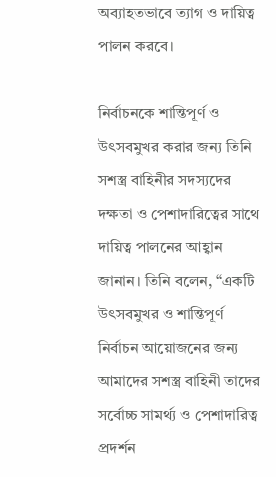অব্যাহতভাবে ত্যাগ ও দায়িত্ব পালন করবে।

নির্বাচনকে শান্তিপূর্ণ ও উৎসবমুখর করার জন্য তিনি সশস্ত্র বাহিনীর সদস্যদের দক্ষতা ও পেশাদারিত্বের সাথে দায়িত্ব পালনের আহ্বান জানান। তিনি বলেন, “একটি উৎসবমুখর ও শান্তিপূর্ণ নির্বাচন আয়োজনের জন্য আমাদের সশস্ত্র বাহিনী তাদের সর্বোচ্চ সামর্থ্য ও পেশাদারিত্ব প্রদর্শন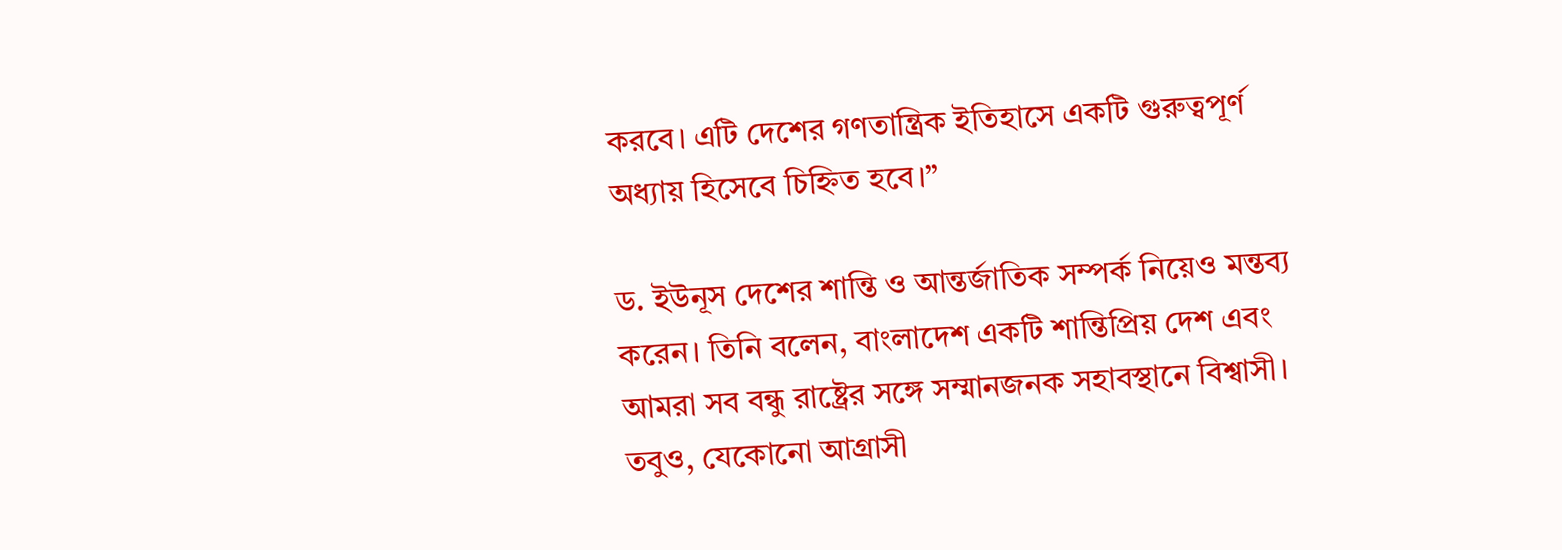করবে। এটি দেশের গণতান্ত্রিক ইতিহাসে একটি গুরুত্বপূর্ণ অধ্যায় হিসেবে চিহ্নিত হবে।”

ড. ইউনূস দেশের শান্তি ও আন্তর্জাতিক সম্পর্ক নিয়েও মন্তব্য করেন। তিনি বলেন, বাংলাদেশ একটি শান্তিপ্রিয় দেশ এবং আমরা সব বন্ধু রাষ্ট্রের সঙ্গে সম্মানজনক সহাবস্থানে বিশ্বাসী। তবুও, যেকোনো আগ্রাসী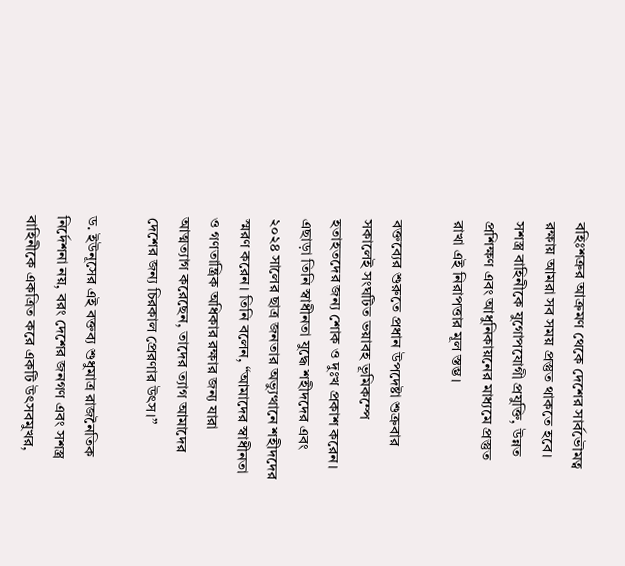বহিঃশত্রুর আক্রমণ থেকে দেশের সার্বভৌমত্ব রক্ষায় আমরা সব সময় প্রস্তুত থাকতে হবে। সশস্ত্র বাহিনীকে যুগোপযোগী প্রযুক্তি, উন্নত প্রশিক্ষণ এবং আধুনিকায়নের মাধ্যমে প্রস্তুত রাখা এই নিরাপত্তার মূল স্তম্ভ।

বক্তব্যের শুরুতে প্রধান উপদেষ্টা শুক্রবার সকালেই সংঘটিত ভয়াবহ ভূমিকম্পে হতাহতদের জন্য শোক ও দুঃখ প্রকাশ করেন। এছাড়া তিনি স্বাধীনতা যুদ্ধে শহীদদের এবং ২০২৪ সালের ছাত্র জনতার অভ্যুত্থানে শহীদদের স্মরণ করেন। তিনি বলেন, “আমাদের স্বাধীনতা ও গণতান্ত্রিক অধিকার রক্ষার জন্য যারা আত্মত্যাগ করেছেন, তাদের ত্যাগ আমাদের দেশের জন্য চিরকাল প্রেরণার উৎস।”

ড. ইউনূসের এই বক্তব্য শুধুমাত্র রাজনৈতিক নির্দেশনা নয়, বরং দেশের জনগণ এবং সশস্ত্র বাহিনীকে একত্রিত করে একটি উৎসবমুখর,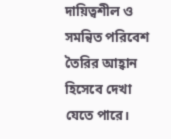দায়িত্বশীল ও সমন্বিত পরিবেশ তৈরির আহ্বান হিসেবে দেখা যেতে পারে।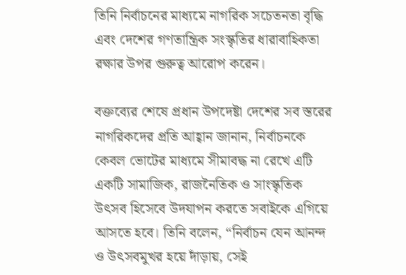তিনি নির্বাচনের মাধ্যমে নাগরিক সচেতনতা বৃদ্ধি এবং দেশের গণতান্ত্রিক সংস্কৃতির ধারাবাহিকতা রক্ষার উপর গুরুত্ব আরোপ করেন।

বক্তব্যের শেষে প্রধান উপদেষ্টা দেশের সব স্তরের নাগরিকদের প্রতি আহ্বান জানান, নির্বাচনকে কেবল ভোটের মাধ্যমে সীমাবদ্ধ না রেখে এটি একটি সামাজিক, রাজনৈতিক ও সাংস্কৃতিক উৎসব হিসেবে উদযাপন করতে সবাইকে এগিয়ে আসতে হবে। তিনি বলেন, “নির্বাচন যেন আনন্দ ও উৎসবমুখর হয়ে দাঁড়ায়, সেই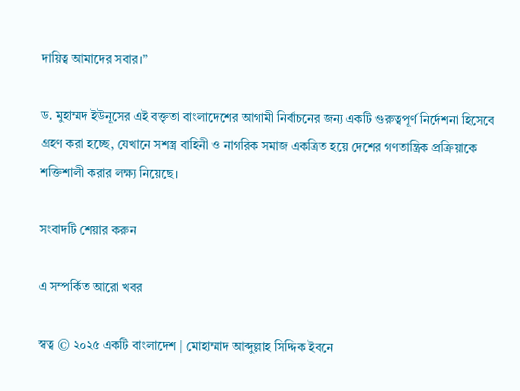দায়িত্ব আমাদের সবার।”

ড. মুহাম্মদ ইউনূসের এই বক্তৃতা বাংলাদেশের আগামী নির্বাচনের জন্য একটি গুরুত্বপূর্ণ নির্দেশনা হিসেবে গ্রহণ করা হচ্ছে, যেখানে সশস্ত্র বাহিনী ও নাগরিক সমাজ একত্রিত হয়ে দেশের গণতান্ত্রিক প্রক্রিয়াকে শক্তিশালী করার লক্ষ্য নিয়েছে।

সংবাদটি শেয়ার করুন

এ সম্পর্কিত আরো খবর

স্বত্ব © ২০২৫ একটি বাংলাদেশ | মোহাম্মাদ আব্দুল্লাহ সিদ্দিক ইবনে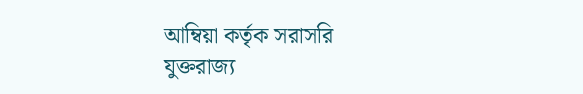আম্বিয়া কর্তৃক সরাসরি যুক্তরাজ্য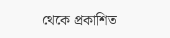থেকে প্রকাশিত